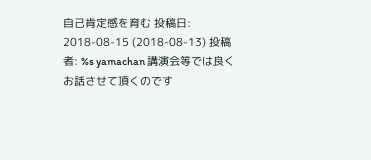自己肯定感を育む 投稿日: 2018-08-15 (2018-08-13) 投稿者: %s yamachan 講演会等では良くお話させて頂くのです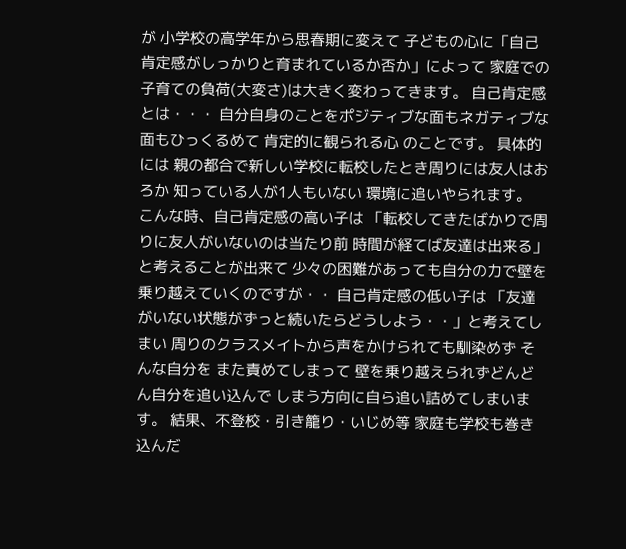が 小学校の高学年から思春期に変えて 子どもの心に「自己肯定感がしっかりと育まれているか否か」によって 家庭での子育ての負荷(大変さ)は大きく変わってきます。 自己肯定感とは・・・ 自分自身のことをポジティブな面もネガティブな面もひっくるめて 肯定的に観られる心 のことです。 具体的には 親の都合で新しい学校に転校したとき周りには友人はおろか 知っている人が1人もいない 環境に追いやられます。 こんな時、自己肯定感の高い子は 「転校してきたばかりで周りに友人がいないのは当たり前 時間が経てば友達は出来る」と考えることが出来て 少々の困難があっても自分の力で壁を乗り越えていくのですが・・ 自己肯定感の低い子は 「友達がいない状態がずっと続いたらどうしよう・・」と考えてしまい 周りのクラスメイトから声をかけられても馴染めず そんな自分を また責めてしまって 壁を乗り越えられずどんどん自分を追い込んで しまう方向に自ら追い詰めてしまいます。 結果、不登校・引き籠り・いじめ等 家庭も学校も巻き込んだ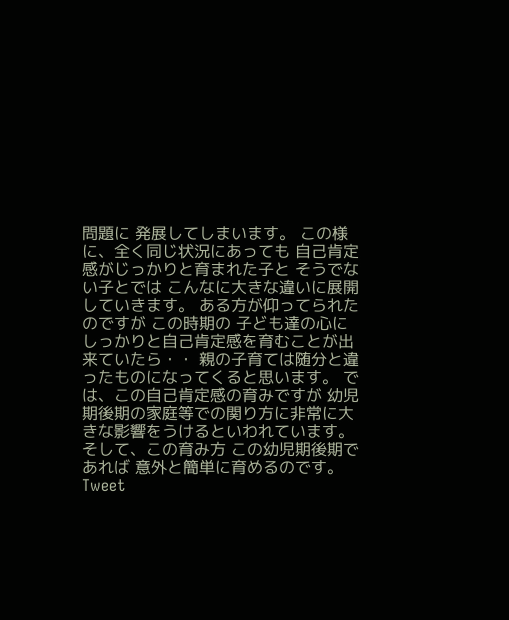問題に 発展してしまいます。 この様に、全く同じ状況にあっても 自己肯定感がじっかりと育まれた子と そうでない子とでは こんなに大きな違いに展開していきます。 ある方が仰ってられたのですが この時期の 子ども達の心にしっかりと自己肯定感を育むことが出来ていたら・・ 親の子育ては随分と違ったものになってくると思います。 では、この自己肯定感の育みですが 幼児期後期の家庭等での関り方に非常に大きな影響をうけるといわれています。 そして、この育み方 この幼児期後期であれば 意外と簡単に育めるのです。 Tweet